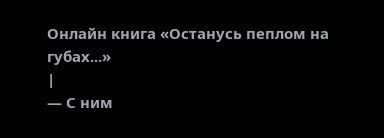Онлайн книга «Останусь пеплом на губах...»
|
— С ним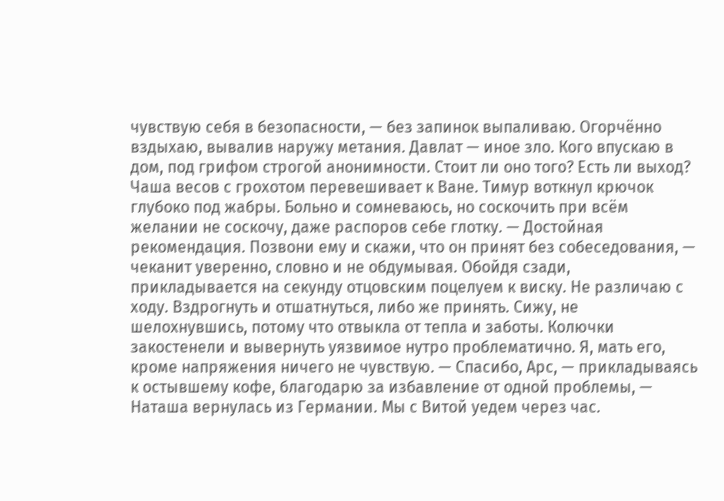чувствую себя в безопасности, — без запинок выпаливаю. Огорчённо вздыхаю, вывалив наружу метания. Давлат — иное зло. Кого впускаю в дом, под грифом строгой анонимности. Стоит ли оно того? Есть ли выход? Чаша весов с грохотом перевешивает к Ване. Тимур воткнул крючок глубоко под жабры. Больно и сомневаюсь, но соскочить при всём желании не соскочу, даже распоров себе глотку. — Достойная рекомендация. Позвони ему и скажи, что он принят без собеседования, — чеканит уверенно, словно и не обдумывая. Обойдя сзади, прикладывается на секунду отцовским поцелуем к виску. Не различаю с ходу. Вздрогнуть и отшатнуться, либо же принять. Сижу, не шелохнувшись, потому что отвыкла от тепла и заботы. Колючки закостенели и вывернуть уязвимое нутро проблематично. Я, мать его, кроме напряжения ничего не чувствую. — Спасибо, Арс, — прикладываясь к остывшему кофе, благодарю за избавление от одной проблемы, — Наташа вернулась из Германии. Мы с Витой уедем через час.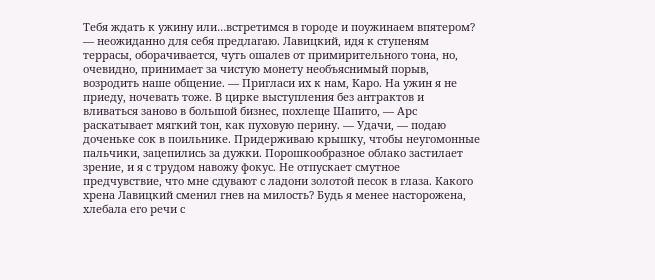Тебя ждать к ужину или…встретимся в городе и поужинаем впятером? — неожиданно для себя предлагаю. Лавицкий, идя к ступеням террасы, оборачивается, чуть ошалев от примирительного тона, но, очевидно, принимает за чистую монету необъяснимый порыв, возродить наше общение. — Пригласи их к нам, Каро. На ужин я не приеду, ночевать тоже. В цирке выступления без антрактов и вливаться заново в большой бизнес, похлеще Шапито, — Арс раскатывает мягкий тон, как пуховую перину. — Удачи, — подаю доченьке сок в поильнике. Придерживаю крышку, чтобы неугомонные пальчики, зацепились за дужки. Порошкообразное облако застилает зрение, и я с трудом навожу фокус. Не отпускает смутное предчувствие, что мне сдувают с ладони золотой песок в глаза. Какого хрена Лавицкий сменил гнев на милость? Будь я менее насторожена, хлебала его речи с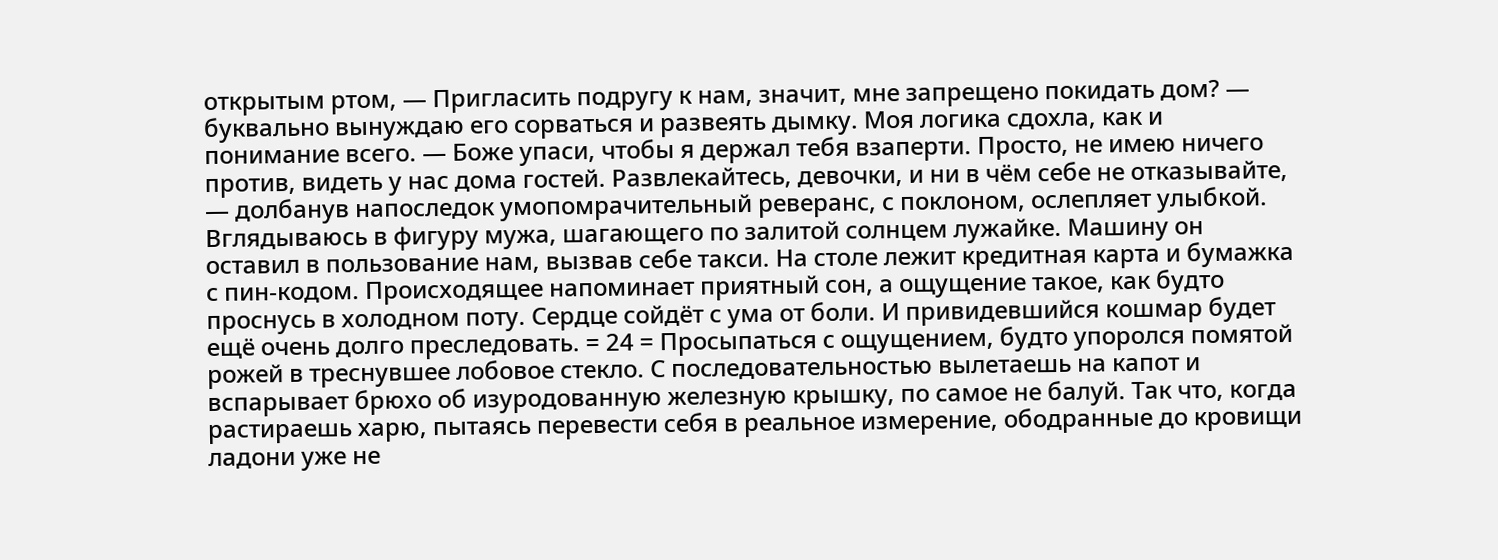открытым ртом, — Пригласить подругу к нам, значит, мне запрещено покидать дом? — буквально вынуждаю его сорваться и развеять дымку. Моя логика сдохла, как и понимание всего. — Боже упаси, чтобы я держал тебя взаперти. Просто, не имею ничего против, видеть у нас дома гостей. Развлекайтесь, девочки, и ни в чём себе не отказывайте, — долбанув напоследок умопомрачительный реверанс, с поклоном, ослепляет улыбкой. Вглядываюсь в фигуру мужа, шагающего по залитой солнцем лужайке. Машину он оставил в пользование нам, вызвав себе такси. На столе лежит кредитная карта и бумажка с пин-кодом. Происходящее напоминает приятный сон, а ощущение такое, как будто проснусь в холодном поту. Сердце сойдёт с ума от боли. И привидевшийся кошмар будет ещё очень долго преследовать. = 24 = Просыпаться с ощущением, будто упоролся помятой рожей в треснувшее лобовое стекло. С последовательностью вылетаешь на капот и вспарывает брюхо об изуродованную железную крышку, по самое не балуй. Так что, когда растираешь харю, пытаясь перевести себя в реальное измерение, ободранные до кровищи ладони уже не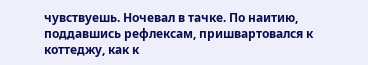чувствуешь. Ночевал в тачке. По наитию, поддавшись рефлексам, пришвартовался к коттеджу, как к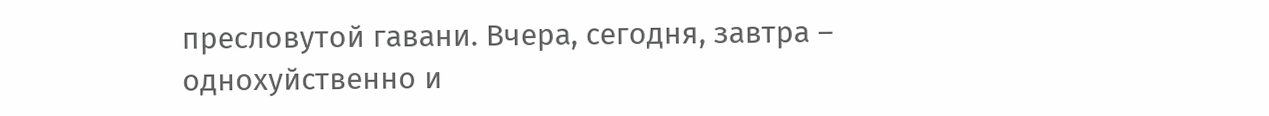пресловутой гавани. Вчера, сегодня, завтра – однохуйственно и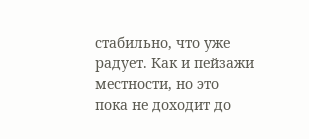стабильно, что уже радует. Как и пейзажи местности, но это пока не доходит до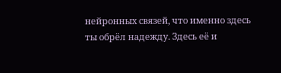нейронных связей, что именно здесь ты обрёл надежду. Здесь её и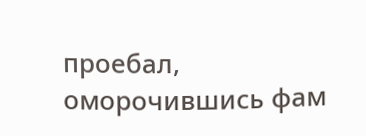проебал, оморочившись фам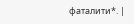фаталити*. |